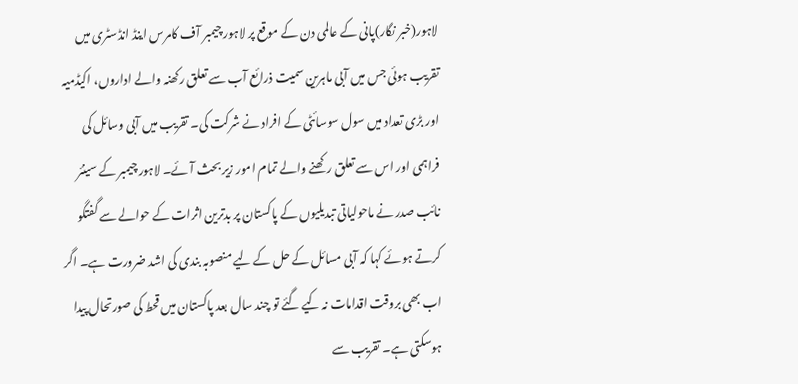لاہور(خبر نگار)پانی کے عالمی دن کے موقع پر لاہور چیمبر آف کامرس اینڈ انڈسٹری میں تقریب ہوئی جس میں آبی ماہرین سمیت ذرائع آب سے تعلق رکھنہ والے اداروں، اکیڈمیہ اور بڑی تعداد میں سول سوسائٹی کے افراد نے شرکت کی۔ تقریب میں آبی وسائل کی فراہمی اور اس سے تعلق رکھنے والے تمام امور زیر بحث آئے۔ لاہور چیمبر کے سینئر نائب صدر نے ماحولیاتی تبدیلیوں کے پاکستان پر بدترین اثرات کے حوالے سے گفتگو کرتے ہوئے کہا کہ آبی مسائل کے حل کے لیے منصوبہ بندی کی اشد ضرورت ہے۔ اگر اب بھی بروقت اقدامات نہ کیے گئے تو چند سال بعد پاکستان میں قحط کی صورتحال پیدا ہوسکتی ہے۔ تقریب سے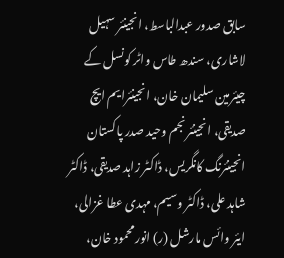سابق صدور عبدالباسط، انجینئر سہیل لاشاری، سندھ طاس واٹر کونسل کے چیئرمین سلیمان خان، انجینئرایم ایچ صدیقی، انجینئر نجم وحید صدر پاکستان انجینئرنگ کانگریس، ڈاکٹر زاہد صدیقی، ڈاکٹر شاہد علی، ڈاکٹر وسیم، مہدی عطا غزالی، ایئر وائس مارشل (ر) انور محمود خان،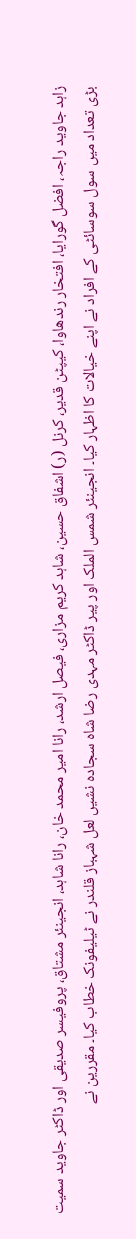زاہد جاوید راجہ، افضل گورایا، افتخار رندھاوا، کیپٹن قدیر، کرنل (ر) اشفاق حسین، شاہد کریم مزاری، فیصل ارشد، رانا امیر محمد خان، رانا شاہد، انجینئر مشتاق، پروفیسر صدیقی اور ڈاکٹر جاوید سمیت بڑی تعداد میں سول سوسائٹی کے افراد نے اپنے خیالات کا اظہار کیا۔ انجینئر شمس الملک اور پیر ڈاکٹر مہدی رضا شاہ سجادہ نشیں لعل شہباز قلندر نے ٹیلیفونک خطاب کیا۔ مقررین نے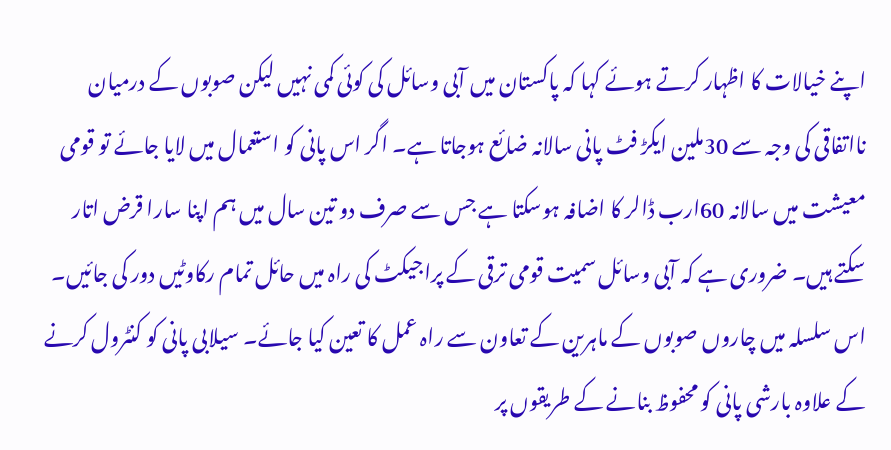اپنے خیالات کا اظہار کرتے ہوئے کہا کہ پاکستان میں آبی وسائل کی کوئی کمی نہیں لیکن صوبوں کے درمیان نااتفاقی کی وجہ سے 30ملین ایکڑ فٹ پانی سالانہ ضائع ہوجاتا ہے۔ اگر اس پانی کو استعمال میں لایا جائے تو قومی معیشت میں سالانہ 60ارب ڈالر کا اضافہ ہوسکتا ہے جس سے صرف دو تین سال میں ہم اپنا سارا قرض اتار سکتے ہیں۔ ضروری ہے کہ آبی وسائل سمیت قومی ترقی کے پراجیکٹ کی راہ میں حائل تمام رکاوٹیں دور کی جائیں۔ اس سلسلہ میں چاروں صوبوں کے ماہرین کے تعاون سے راہ عمل کا تعین کیا جائے۔ سیلابی پانی کو کنٹرول کرنے کے علاوہ بارشی پانی کو محفوظ بنانے کے طریقوں پر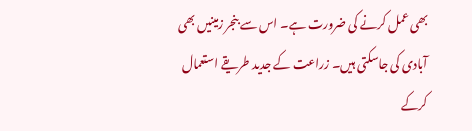بھی عمل کرنے کی ضرورت ہے۔ اس سے بنجر زمینیں بھی آبادی کی جاسکتی ہیں۔ زراعت کے جدید طریقے استعمال کرکے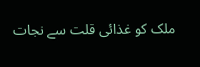ملک کو غذائی قلت سے نجات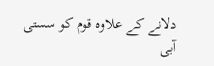دلانے کے علاوہ قوم کو سستی آبی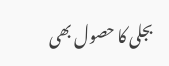بجلی کا حصول بھی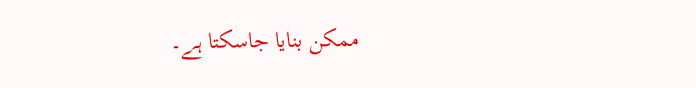ممکن بنایا جاسکتا ہے۔